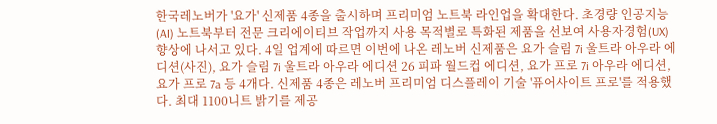한국레노버가 '요가' 신제품 4종을 출시하며 프리미엄 노트북 라인업을 확대한다. 초경량 인공지능(AI) 노트북부터 전문 크리에이티브 작업까지 사용 목적별로 특화된 제품을 선보여 사용자경험(UX) 향상에 나서고 있다. 4일 업계에 따르면 이번에 나온 레노버 신제품은 요가 슬림 7i 울트라 아우라 에디션(사진), 요가 슬림 7i 울트라 아우라 에디션 26 피파 월드컵 에디션, 요가 프로 7i 아우라 에디션, 요가 프로 7a 등 4개다. 신제품 4종은 레노버 프리미엄 디스플레이 기술 '퓨어사이트 프로'를 적용했다. 최대 1100니트 밝기를 제공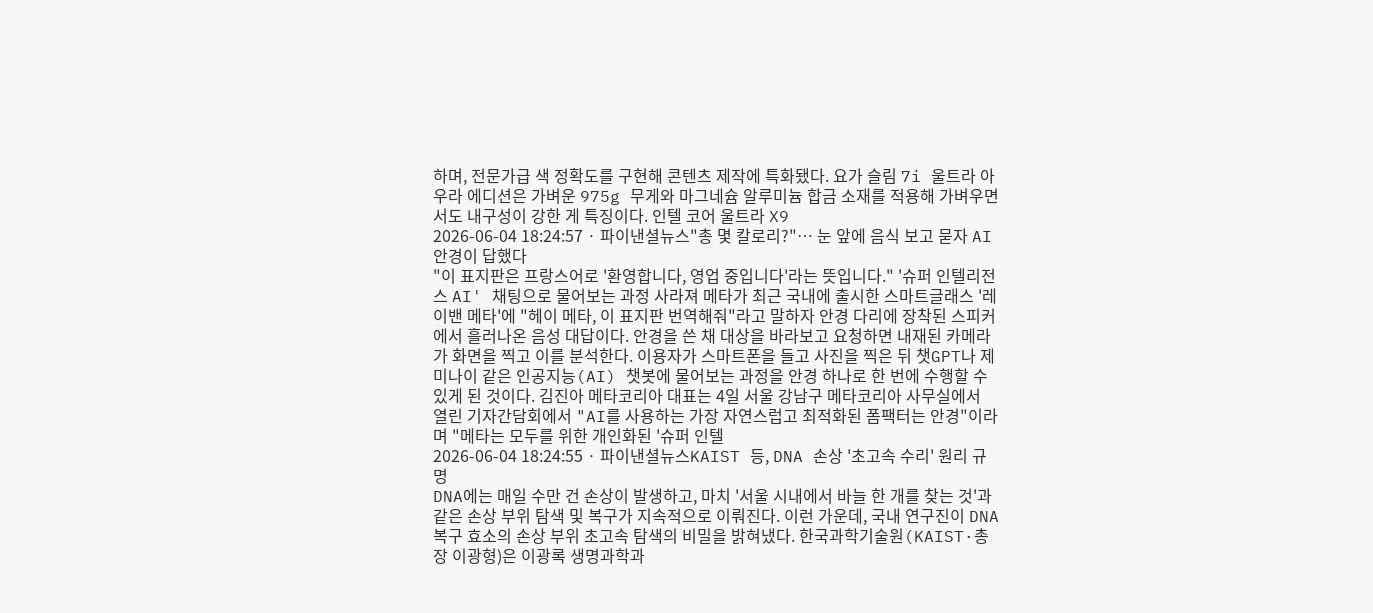하며, 전문가급 색 정확도를 구현해 콘텐츠 제작에 특화됐다. 요가 슬림 7i 울트라 아우라 에디션은 가벼운 975g 무게와 마그네슘 알루미늄 합금 소재를 적용해 가벼우면서도 내구성이 강한 게 특징이다. 인텔 코어 울트라 X9
2026-06-04 18:24:57 · 파이낸셜뉴스"총 몇 칼로리?"… 눈 앞에 음식 보고 묻자 AI 안경이 답했다
"이 표지판은 프랑스어로 '환영합니다, 영업 중입니다'라는 뜻입니다." '슈퍼 인텔리전스 AI' 채팅으로 물어보는 과정 사라져 메타가 최근 국내에 출시한 스마트글래스 '레이밴 메타'에 "헤이 메타, 이 표지판 번역해줘"라고 말하자 안경 다리에 장착된 스피커에서 흘러나온 음성 대답이다. 안경을 쓴 채 대상을 바라보고 요청하면 내재된 카메라가 화면을 찍고 이를 분석한다. 이용자가 스마트폰을 들고 사진을 찍은 뒤 챗GPT나 제미나이 같은 인공지능(AI) 챗봇에 물어보는 과정을 안경 하나로 한 번에 수행할 수 있게 된 것이다. 김진아 메타코리아 대표는 4일 서울 강남구 메타코리아 사무실에서 열린 기자간담회에서 "AI를 사용하는 가장 자연스럽고 최적화된 폼팩터는 안경"이라며 "메타는 모두를 위한 개인화된 '슈퍼 인텔
2026-06-04 18:24:55 · 파이낸셜뉴스KAIST 등, DNA 손상 '초고속 수리' 원리 규명
DNA에는 매일 수만 건 손상이 발생하고, 마치 '서울 시내에서 바늘 한 개를 찾는 것'과 같은 손상 부위 탐색 및 복구가 지속적으로 이뤄진다. 이런 가운데, 국내 연구진이 DNA 복구 효소의 손상 부위 초고속 탐색의 비밀을 밝혀냈다. 한국과학기술원(KAIST·총장 이광형)은 이광록 생명과학과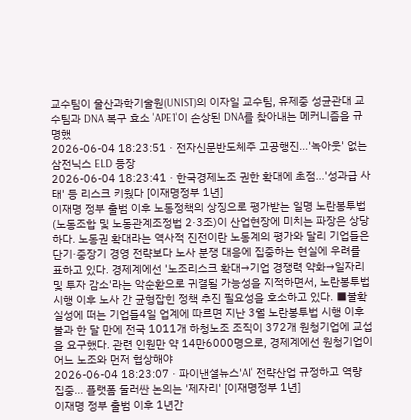교수팀이 울산과학기술원(UNIST)의 이자일 교수팀, 유제중 성균관대 교수팀과 DNA 복구 효소 'APE1'이 손상된 DNA를 찾아내는 메커니즘을 규명했
2026-06-04 18:23:51 · 전자신문반도체주 고공행진…'녹아웃' 없는 삼전닉스 ELD 등장
2026-06-04 18:23:41 · 한국경제노조 권한 확대에 초점…'성과급 사태' 등 리스크 키웠다 [이재명정부 1년]
이재명 정부 출범 이후 노동정책의 상징으로 평가받는 일명 노란봉투법(노동조합 및 노동관계조정법 2·3조)이 산업현장에 미치는 파장은 상당하다. 노동권 확대라는 역사적 진전이란 노동계의 평가와 달리 기업들은 단기·중장기 경영 전략보다 노사 분쟁 대응에 집중하는 현실에 우려를 표하고 있다. 경제계에선 '노조리스크 확대→기업 경쟁력 약화→일자리 및 투자 감소'라는 악순환으로 귀결될 가능성을 지적하면서, 노란봉투법 시행 이후 노사 간 균형잡힌 정책 추진 필요성을 호소하고 있다. ■불확실성에 떠는 기업들4일 업계에 따르면 지난 3월 노란봉투법 시행 이후 불과 한 달 만에 전국 1011개 하청노조 조직이 372개 원청기업에 교섭을 요구했다. 관련 인원만 약 14만6000명으로, 경제계에선 원청기업이 어느 노조와 먼저 협상해야
2026-06-04 18:23:07 · 파이낸셜뉴스'AI' 전략산업 규정하고 역량 집중… 플랫폼 둘러싼 논의는 '제자리' [이재명정부 1년]
이재명 정부 출범 이후 1년간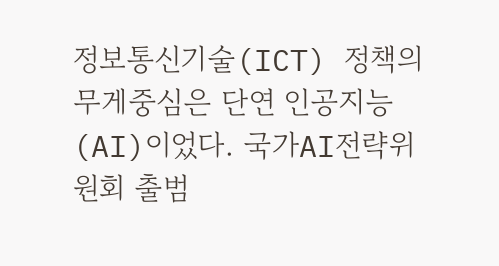정보통신기술(ICT) 정책의 무게중심은 단연 인공지능(AI)이었다. 국가AI전략위원회 출범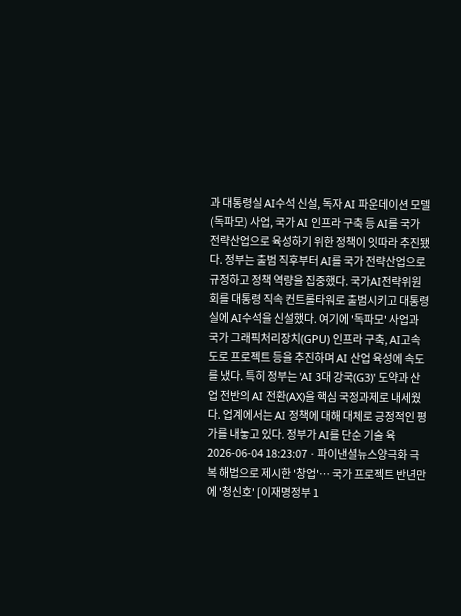과 대통령실 AI수석 신설, 독자 AI 파운데이션 모델(독파모) 사업, 국가 AI 인프라 구축 등 AI를 국가 전략산업으로 육성하기 위한 정책이 잇따라 추진됐다. 정부는 출범 직후부터 AI를 국가 전략산업으로 규정하고 정책 역량을 집중했다. 국가AI전략위원회를 대통령 직속 컨트롤타워로 출범시키고 대통령실에 AI수석을 신설했다. 여기에 '독파모' 사업과 국가 그래픽처리장치(GPU) 인프라 구축, AI고속도로 프로젝트 등을 추진하며 AI 산업 육성에 속도를 냈다. 특히 정부는 'AI 3대 강국(G3)' 도약과 산업 전반의 AI 전환(AX)을 핵심 국정과제로 내세웠다. 업계에서는 AI 정책에 대해 대체로 긍정적인 평가를 내놓고 있다. 정부가 AI를 단순 기술 육
2026-06-04 18:23:07 · 파이낸셜뉴스양극화 극복 해법으로 제시한 '창업'… 국가 프로젝트 반년만에 '청신호' [이재명정부 1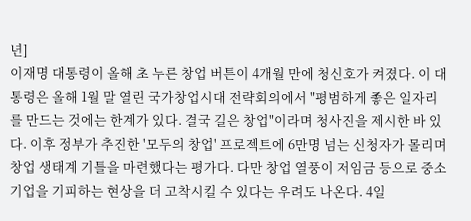년]
이재명 대통령이 올해 초 누른 창업 버튼이 4개월 만에 청신호가 켜졌다. 이 대통령은 올해 1월 말 열린 국가창업시대 전략회의에서 "평범하게 좋은 일자리를 만드는 것에는 한계가 있다. 결국 길은 창업"이라며 청사진을 제시한 바 있다. 이후 정부가 추진한 '모두의 창업' 프로젝트에 6만명 넘는 신청자가 몰리며 창업 생태계 기틀을 마련했다는 평가다. 다만 창업 열풍이 저임금 등으로 중소기업을 기피하는 현상을 더 고착시킬 수 있다는 우려도 나온다. 4일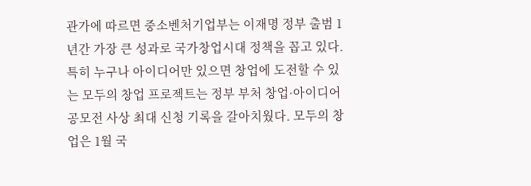관가에 따르면 중소벤처기업부는 이재명 정부 출범 1년간 가장 큰 성과로 국가창업시대 정책을 꼽고 있다. 특히 누구나 아이디어만 있으면 창업에 도전할 수 있는 모두의 창업 프로젝트는 정부 부처 창업·아이디어 공모전 사상 최대 신청 기록을 갈아치웠다. 모두의 창업은 1월 국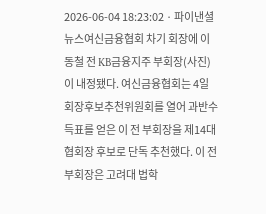2026-06-04 18:23:02 · 파이낸셜뉴스여신금융협회 차기 회장에 이동철 전 KB금융지주 부회장(사진)이 내정됐다. 여신금융협회는 4일 회장후보추천위원회를 열어 과반수 득표를 얻은 이 전 부회장을 제14대 협회장 후보로 단독 추천했다. 이 전 부회장은 고려대 법학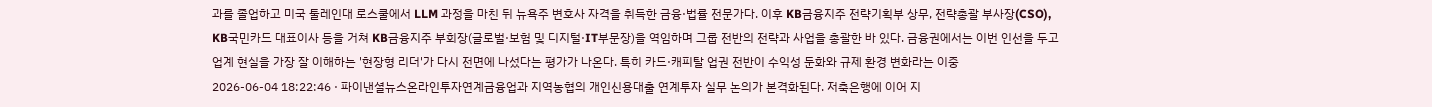과를 졸업하고 미국 툴레인대 로스쿨에서 LLM 과정을 마친 뒤 뉴욕주 변호사 자격을 취득한 금융·법률 전문가다. 이후 KB금융지주 전략기획부 상무, 전략총괄 부사장(CSO), KB국민카드 대표이사 등을 거쳐 KB금융지주 부회장(글로벌·보험 및 디지털·IT부문장)을 역임하며 그룹 전반의 전략과 사업을 총괄한 바 있다. 금융권에서는 이번 인선을 두고 업계 현실을 가장 잘 이해하는 '현장형 리더'가 다시 전면에 나섰다는 평가가 나온다. 특히 카드·캐피탈 업권 전반이 수익성 둔화와 규제 환경 변화라는 이중
2026-06-04 18:22:46 · 파이낸셜뉴스온라인투자연계금융업과 지역농협의 개인신용대출 연계투자 실무 논의가 본격화된다. 저축은행에 이어 지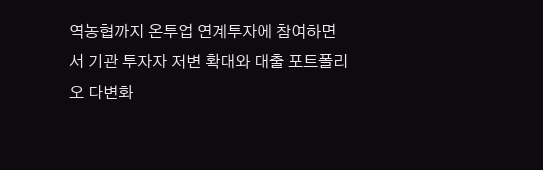역농협까지 온투업 연계투자에 참여하면서 기관 투자자 저변 확대와 대출 포트폴리오 다변화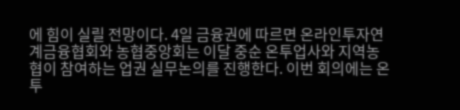에 힘이 실릴 전망이다. 4일 금융권에 따르면 온라인투자연계금융협회와 농협중앙회는 이달 중순 온투업사와 지역농협이 참여하는 업권 실무논의를 진행한다. 이번 회의에는 온투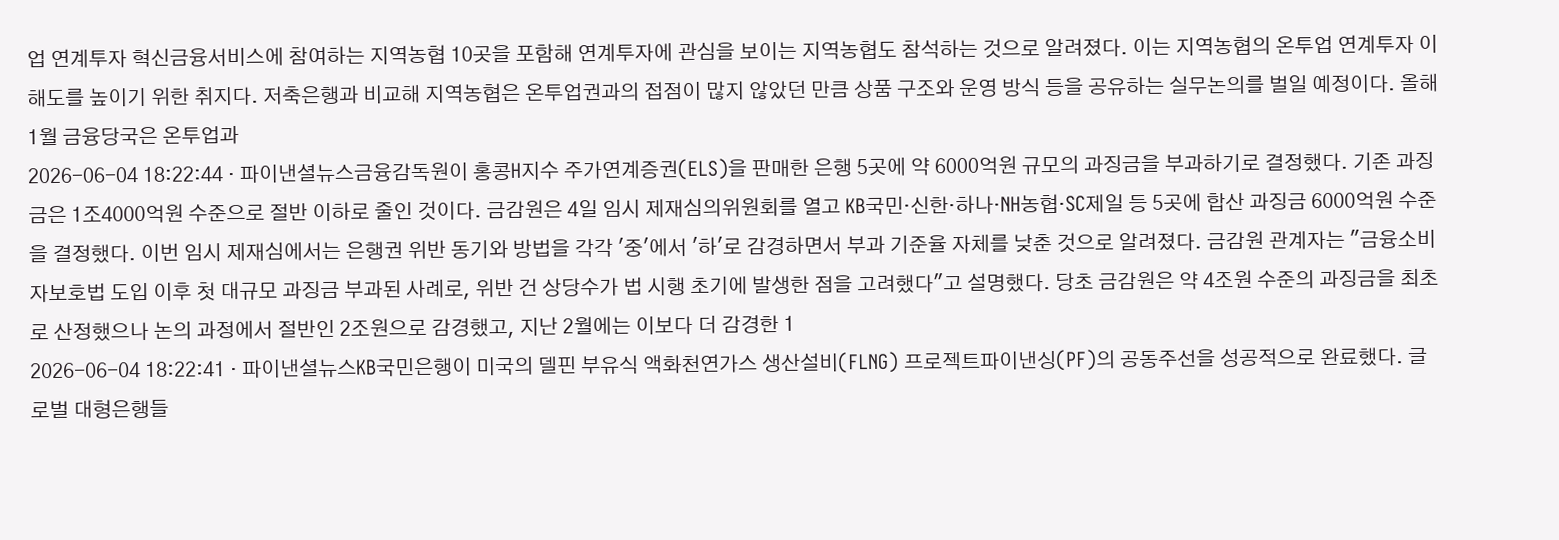업 연계투자 혁신금융서비스에 참여하는 지역농협 10곳을 포함해 연계투자에 관심을 보이는 지역농협도 참석하는 것으로 알려졌다. 이는 지역농협의 온투업 연계투자 이해도를 높이기 위한 취지다. 저축은행과 비교해 지역농협은 온투업권과의 접점이 많지 않았던 만큼 상품 구조와 운영 방식 등을 공유하는 실무논의를 벌일 예정이다. 올해 1월 금융당국은 온투업과
2026-06-04 18:22:44 · 파이낸셜뉴스금융감독원이 홍콩H지수 주가연계증권(ELS)을 판매한 은행 5곳에 약 6000억원 규모의 과징금을 부과하기로 결정했다. 기존 과징금은 1조4000억원 수준으로 절반 이하로 줄인 것이다. 금감원은 4일 임시 제재심의위원회를 열고 KB국민·신한·하나·NH농협·SC제일 등 5곳에 합산 과징금 6000억원 수준을 결정했다. 이번 임시 제재심에서는 은행권 위반 동기와 방법을 각각 '중'에서 '하'로 감경하면서 부과 기준율 자체를 낮춘 것으로 알려졌다. 금감원 관계자는 "금융소비자보호법 도입 이후 첫 대규모 과징금 부과된 사례로, 위반 건 상당수가 법 시행 초기에 발생한 점을 고려했다"고 설명했다. 당초 금감원은 약 4조원 수준의 과징금을 최초로 산정했으나 논의 과정에서 절반인 2조원으로 감경했고, 지난 2월에는 이보다 더 감경한 1
2026-06-04 18:22:41 · 파이낸셜뉴스KB국민은행이 미국의 델핀 부유식 액화천연가스 생산설비(FLNG) 프로젝트파이낸싱(PF)의 공동주선을 성공적으로 완료했다. 글로벌 대형은행들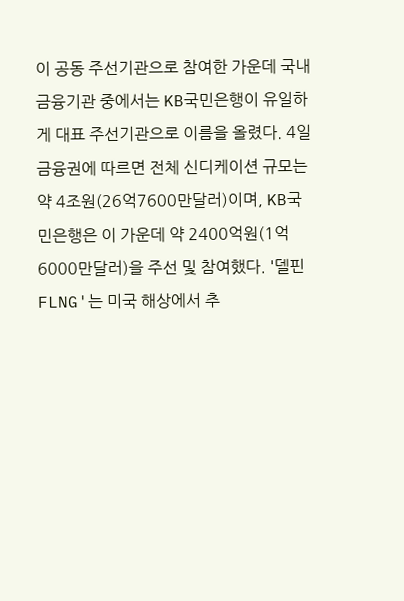이 공동 주선기관으로 참여한 가운데 국내 금융기관 중에서는 KB국민은행이 유일하게 대표 주선기관으로 이름을 올렸다. 4일 금융권에 따르면 전체 신디케이션 규모는 약 4조원(26억7600만달러)이며, KB국민은행은 이 가운데 약 2400억원(1억6000만달러)을 주선 및 참여했다. '델핀 FLNG'는 미국 해상에서 추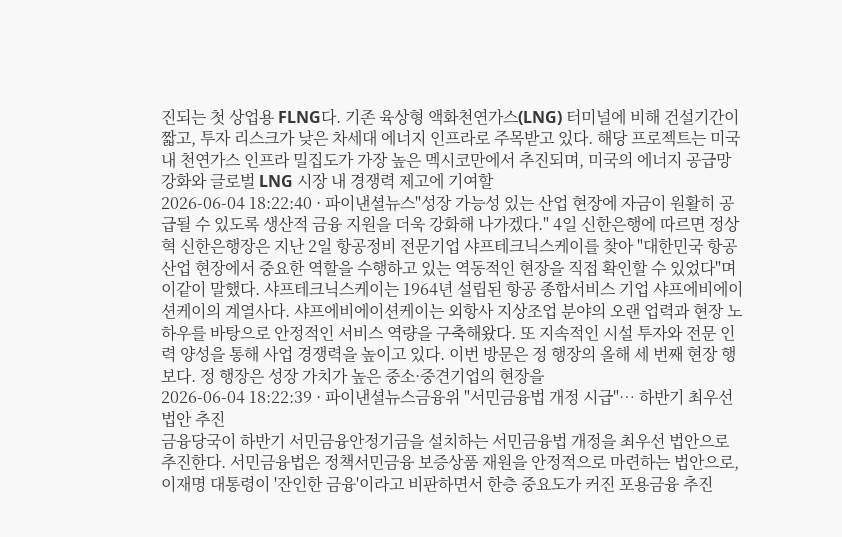진되는 첫 상업용 FLNG다. 기존 육상형 액화천연가스(LNG) 터미널에 비해 건설기간이 짧고, 투자 리스크가 낮은 차세대 에너지 인프라로 주목받고 있다. 해당 프로젝트는 미국 내 천연가스 인프라 밀집도가 가장 높은 멕시코만에서 추진되며, 미국의 에너지 공급망 강화와 글로벌 LNG 시장 내 경쟁력 제고에 기여할
2026-06-04 18:22:40 · 파이낸셜뉴스"성장 가능성 있는 산업 현장에 자금이 원활히 공급될 수 있도록 생산적 금융 지원을 더욱 강화해 나가겠다." 4일 신한은행에 따르면 정상혁 신한은행장은 지난 2일 항공정비 전문기업 샤프테크닉스케이를 찾아 "대한민국 항공산업 현장에서 중요한 역할을 수행하고 있는 역동적인 현장을 직접 확인할 수 있었다"며 이같이 말했다. 샤프테크닉스케이는 1964년 설립된 항공 종합서비스 기업 샤프에비에이션케이의 계열사다. 샤프에비에이션케이는 외항사 지상조업 분야의 오랜 업력과 현장 노하우를 바탕으로 안정적인 서비스 역량을 구축해왔다. 또 지속적인 시설 투자와 전문 인력 양성을 통해 사업 경쟁력을 높이고 있다. 이번 방문은 정 행장의 올해 세 번째 현장 행보다. 정 행장은 성장 가치가 높은 중소·중견기업의 현장을
2026-06-04 18:22:39 · 파이낸셜뉴스금융위 "서민금융법 개정 시급"… 하반기 최우선 법안 추진
금융당국이 하반기 서민금융안정기금을 설치하는 서민금융법 개정을 최우선 법안으로 추진한다. 서민금융법은 정책서민금융 보증상품 재원을 안정적으로 마련하는 법안으로, 이재명 대통령이 '잔인한 금융'이라고 비판하면서 한층 중요도가 커진 포용금융 추진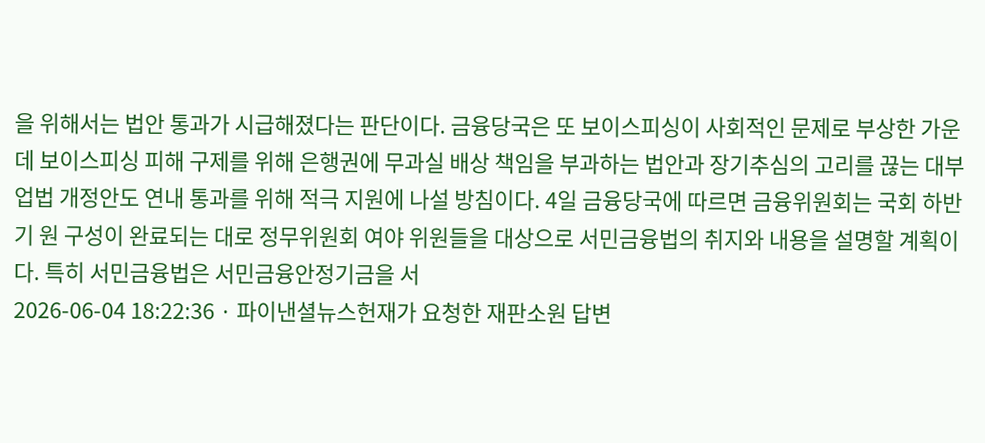을 위해서는 법안 통과가 시급해졌다는 판단이다. 금융당국은 또 보이스피싱이 사회적인 문제로 부상한 가운데 보이스피싱 피해 구제를 위해 은행권에 무과실 배상 책임을 부과하는 법안과 장기추심의 고리를 끊는 대부업법 개정안도 연내 통과를 위해 적극 지원에 나설 방침이다. 4일 금융당국에 따르면 금융위원회는 국회 하반기 원 구성이 완료되는 대로 정무위원회 여야 위원들을 대상으로 서민금융법의 취지와 내용을 설명할 계획이다. 특히 서민금융법은 서민금융안정기금을 서
2026-06-04 18:22:36 · 파이낸셜뉴스헌재가 요청한 재판소원 답변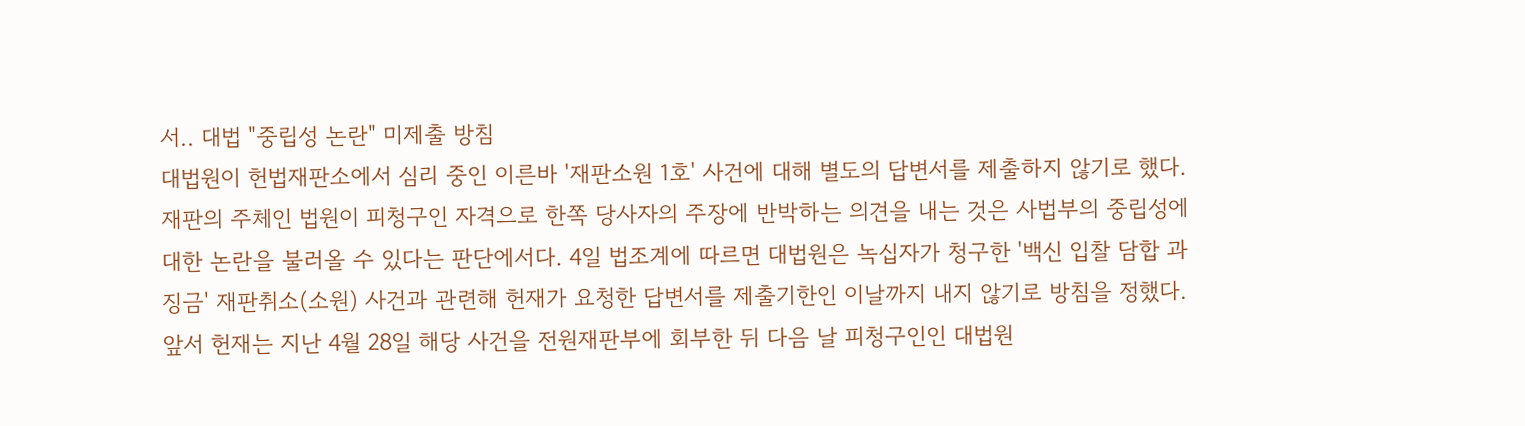서.. 대법 "중립성 논란" 미제출 방침
대법원이 헌법재판소에서 심리 중인 이른바 '재판소원 1호' 사건에 대해 별도의 답변서를 제출하지 않기로 했다. 재판의 주체인 법원이 피청구인 자격으로 한쪽 당사자의 주장에 반박하는 의견을 내는 것은 사법부의 중립성에 대한 논란을 불러올 수 있다는 판단에서다. 4일 법조계에 따르면 대법원은 녹십자가 청구한 '백신 입찰 담합 과징금' 재판취소(소원) 사건과 관련해 헌재가 요청한 답변서를 제출기한인 이날까지 내지 않기로 방침을 정했다. 앞서 헌재는 지난 4월 28일 해당 사건을 전원재판부에 회부한 뒤 다음 날 피청구인인 대법원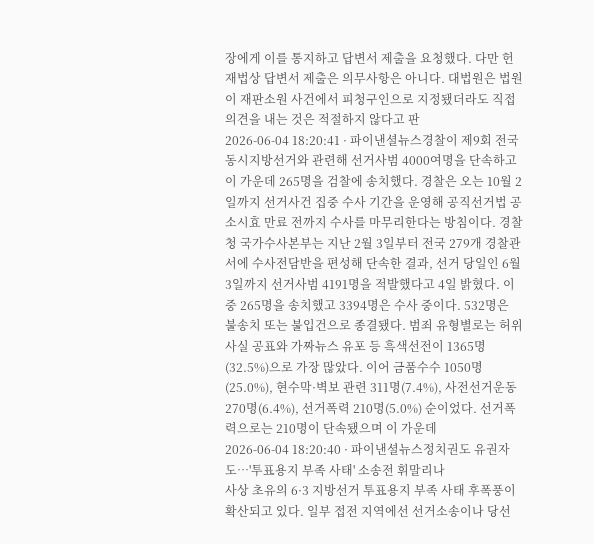장에게 이를 통지하고 답변서 제출을 요청했다. 다만 헌재법상 답변서 제출은 의무사항은 아니다. 대법원은 법원이 재판소원 사건에서 피청구인으로 지정됐더라도 직접 의견을 내는 것은 적절하지 않다고 판
2026-06-04 18:20:41 · 파이낸셜뉴스경찰이 제9회 전국동시지방선거와 관련해 선거사범 4000여명을 단속하고 이 가운데 265명을 검찰에 송치했다. 경찰은 오는 10월 2일까지 선거사건 집중 수사 기간을 운영해 공직선거법 공소시효 만료 전까지 수사를 마무리한다는 방침이다. 경찰청 국가수사본부는 지난 2월 3일부터 전국 279개 경찰관서에 수사전담반을 편성해 단속한 결과, 선거 당일인 6월 3일까지 선거사범 4191명을 적발했다고 4일 밝혔다. 이 중 265명을 송치했고 3394명은 수사 중이다. 532명은 불송치 또는 불입건으로 종결됐다. 범죄 유형별로는 허위사실 공표와 가짜뉴스 유포 등 흑색선전이 1365명(32.5%)으로 가장 많았다. 이어 금품수수 1050명(25.0%), 현수막·벽보 관련 311명(7.4%), 사전선거운동 270명(6.4%), 선거폭력 210명(5.0%) 순이었다. 선거폭력으로는 210명이 단속됐으며 이 가운데
2026-06-04 18:20:40 · 파이낸셜뉴스정치권도 유권자도…'투표용지 부족 사태' 소송전 휘말리나
사상 초유의 6·3 지방선거 투표용지 부족 사태 후폭풍이 확산되고 있다. 일부 접전 지역에선 선거소송이나 당선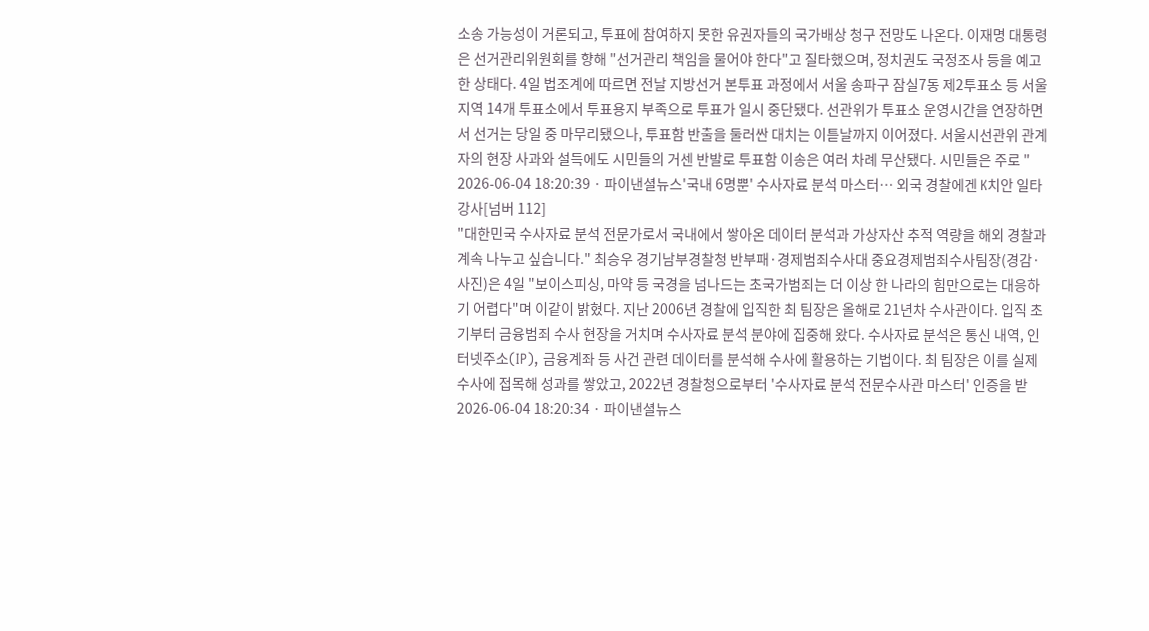소송 가능성이 거론되고, 투표에 참여하지 못한 유권자들의 국가배상 청구 전망도 나온다. 이재명 대통령은 선거관리위원회를 향해 "선거관리 책임을 물어야 한다"고 질타했으며, 정치권도 국정조사 등을 예고한 상태다. 4일 법조계에 따르면 전날 지방선거 본투표 과정에서 서울 송파구 잠실7동 제2투표소 등 서울 지역 14개 투표소에서 투표용지 부족으로 투표가 일시 중단됐다. 선관위가 투표소 운영시간을 연장하면서 선거는 당일 중 마무리됐으나, 투표함 반출을 둘러싼 대치는 이튿날까지 이어졌다. 서울시선관위 관계자의 현장 사과와 설득에도 시민들의 거센 반발로 투표함 이송은 여러 차례 무산됐다. 시민들은 주로 "
2026-06-04 18:20:39 · 파이낸셜뉴스'국내 6명뿐' 수사자료 분석 마스터… 외국 경찰에겐 K치안 일타강사[넘버 112]
"대한민국 수사자료 분석 전문가로서 국내에서 쌓아온 데이터 분석과 가상자산 추적 역량을 해외 경찰과 계속 나누고 싶습니다." 최승우 경기남부경찰청 반부패·경제범죄수사대 중요경제범죄수사팀장(경감· 사진)은 4일 "보이스피싱, 마약 등 국경을 넘나드는 초국가범죄는 더 이상 한 나라의 힘만으로는 대응하기 어렵다"며 이같이 밝혔다. 지난 2006년 경찰에 입직한 최 팀장은 올해로 21년차 수사관이다. 입직 초기부터 금융범죄 수사 현장을 거치며 수사자료 분석 분야에 집중해 왔다. 수사자료 분석은 통신 내역, 인터넷주소(IP), 금융계좌 등 사건 관련 데이터를 분석해 수사에 활용하는 기법이다. 최 팀장은 이를 실제 수사에 접목해 성과를 쌓았고, 2022년 경찰청으로부터 '수사자료 분석 전문수사관 마스터' 인증을 받
2026-06-04 18:20:34 · 파이낸셜뉴스